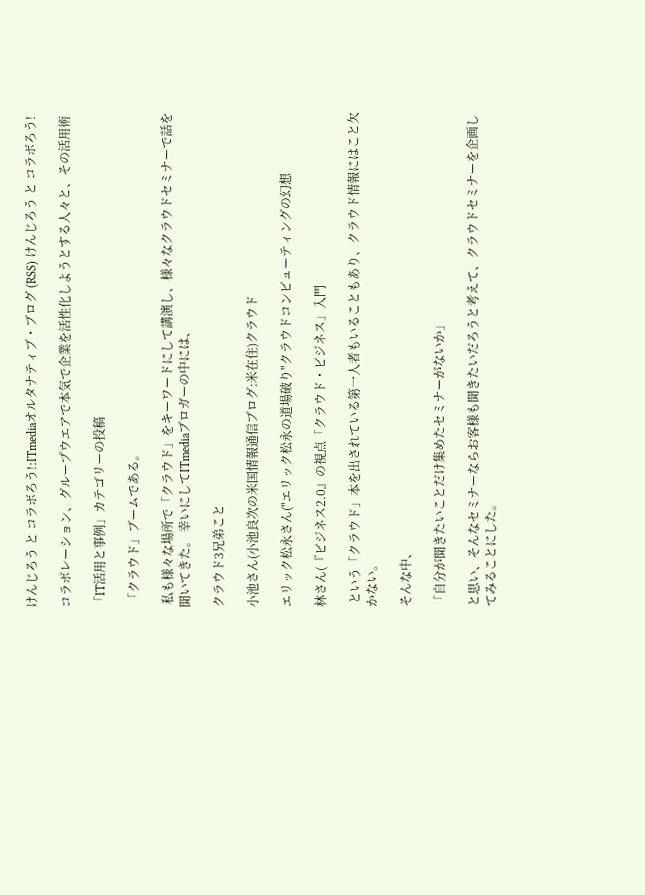けんじろう と コラボろう!:ITmediaオルタナティブ・ブログ (RSS) けんじろう と コラボろう!

コラボレーション、グループウエアで本気で企業を活性化しようとする人々と、その活用術

「IT活用と事例」カテゴリーの投稿

 「クラウド」ブームである。

 私も様々な場所で「クラウド」をキーワードにして講演し、様々なクラウドセミナーで話を聞いてきた。 幸いにしてITmediaブロガーの中には、

クラウド3兄弟こと

小池さん(小池良次の米国情報通信ブログ:米在住)クラウド

エリック松永さん("エリック松永の道場破り"クラウドコンピューティングの幻想

林さん(『ビジネス2.0』の視点「クラウド・ビジネス」入門

 という「クラウド」本を出されている第一人者もいることもあり、クラウド情報にはこと欠かない。

そんな中、

「自分が聞きたいことだけ集めたセミナーがないか」

と思い、そんなセミナーならお客様も聞きたいだろうと考えて、クラウドセミナーを企画してみることにした。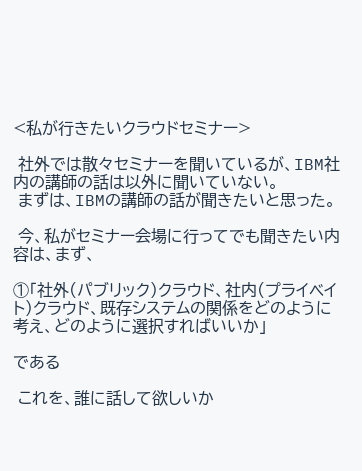<私が行きたいクラウドセミナー>

 社外では散々セミナーを聞いているが、IBM社内の講師の話は以外に聞いていない。
 まずは、IBMの講師の話が聞きたいと思った。

 今、私がセミナー会場に行ってでも聞きたい内容は、まず、

①「社外(パブリック)クラウド、社内(プライベイト)クラウド、既存システムの関係をどのように考え、どのように選択すればいいか」

である

 これを、誰に話して欲しいか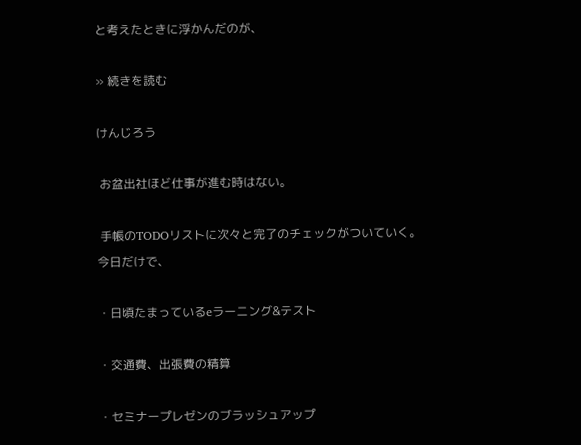と考えたときに浮かんだのが、

» 続きを読む

けんじろう

 お盆出社ほど仕事が進む時はない。

 手帳のTODOリストに次々と完了のチェックがついていく。 今日だけで、

・日頃たまっているeラーニング&テスト

・交通費、出張費の精算

・セミナープレゼンのブラッシュアップ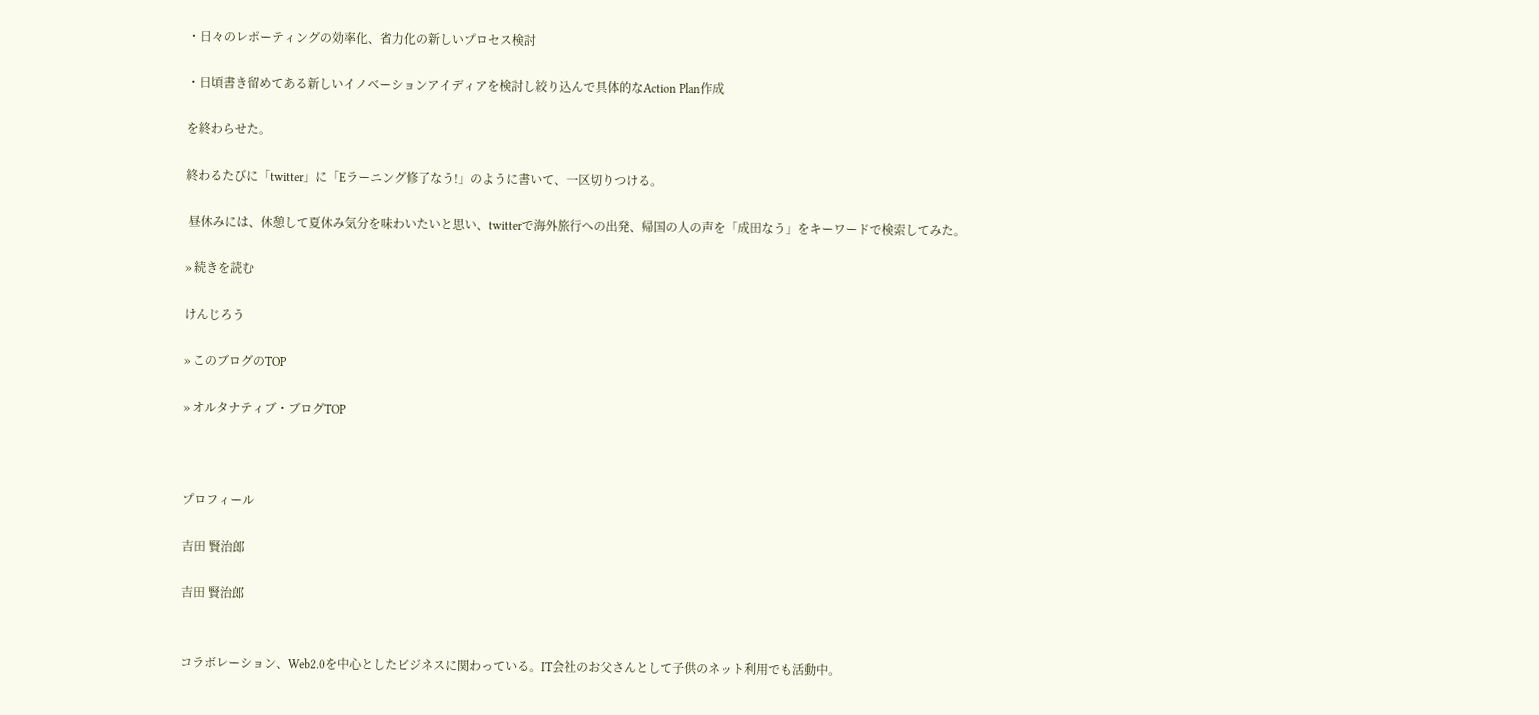・日々のレポーティングの効率化、省力化の新しいプロセス検討

・日頃書き留めてある新しいイノベーションアイディアを検討し絞り込んで具体的なAction Plan作成

を終わらせた。

終わるたびに「twitter」に「Eラーニング修了なう!」のように書いて、一区切りつける。

 昼休みには、休憩して夏休み気分を味わいたいと思い、twitterで海外旅行への出発、帰国の人の声を「成田なう」をキーワードで検索してみた。

» 続きを読む

けんじろう

» このブログのTOP

» オルタナティブ・ブログTOP



プロフィール

吉田 賢治郎

吉田 賢治郎


コラボレーション、Web2.0を中心としたビジネスに関わっている。IT会社のお父さんとして子供のネット利用でも活動中。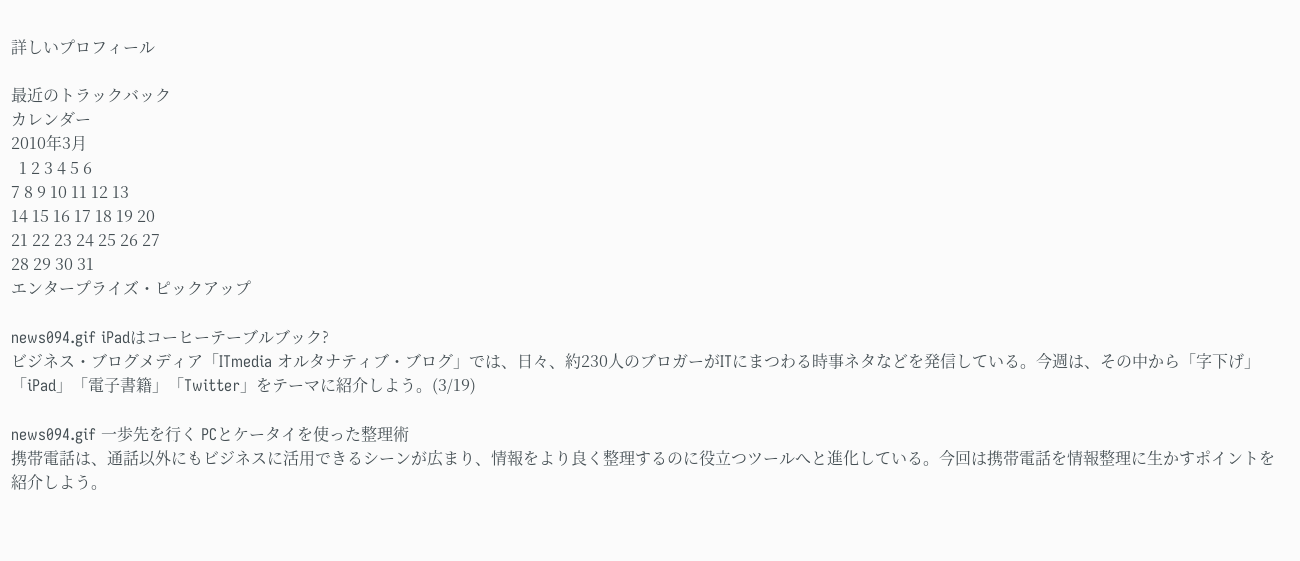詳しいプロフィール

最近のトラックバック
カレンダー
2010年3月
  1 2 3 4 5 6
7 8 9 10 11 12 13
14 15 16 17 18 19 20
21 22 23 24 25 26 27
28 29 30 31
エンタープライズ・ピックアップ

news094.gif iPadはコーヒーテーブルブック?
ビジネス・ブログメディア「ITmedia オルタナティブ・ブログ」では、日々、約230人のブロガーがITにまつわる時事ネタなどを発信している。今週は、その中から「字下げ」「iPad」「電子書籍」「Twitter」をテーマに紹介しよう。(3/19)

news094.gif 一歩先を行く PCとケータイを使った整理術
携帯電話は、通話以外にもビジネスに活用できるシーンが広まり、情報をより良く整理するのに役立つツールへと進化している。今回は携帯電話を情報整理に生かすポイントを紹介しよう。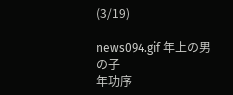(3/19)

news094.gif 年上の男の子
年功序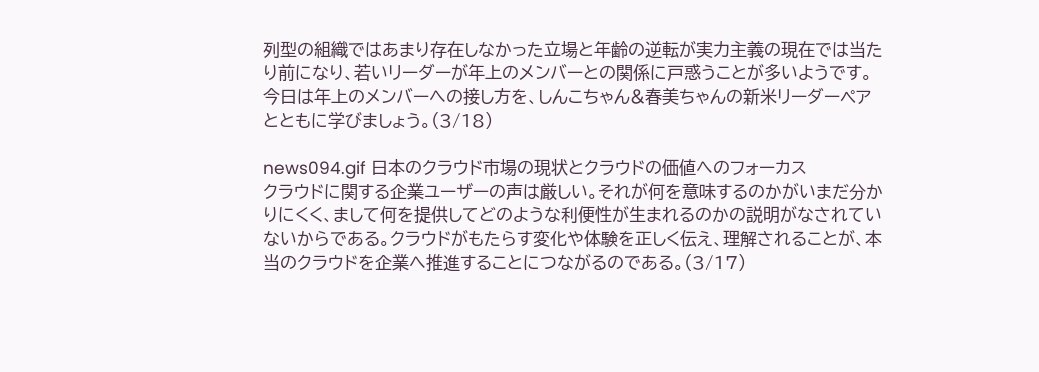列型の組織ではあまり存在しなかった立場と年齢の逆転が実力主義の現在では当たり前になり、若いリーダーが年上のメンバーとの関係に戸惑うことが多いようです。今日は年上のメンバーへの接し方を、しんこちゃん&春美ちゃんの新米リーダーペアとともに学びましょう。(3/18)

news094.gif 日本のクラウド市場の現状とクラウドの価値へのフォーカス
クラウドに関する企業ユーザーの声は厳しい。それが何を意味するのかがいまだ分かりにくく、まして何を提供してどのような利便性が生まれるのかの説明がなされていないからである。クラウドがもたらす変化や体験を正しく伝え、理解されることが、本当のクラウドを企業へ推進することにつながるのである。(3/17)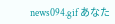news094.gif あなた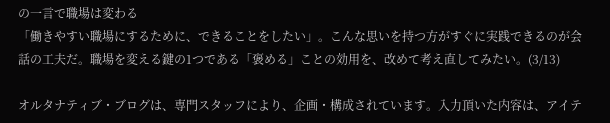の一言で職場は変わる
「働きやすい職場にするために、できることをしたい」。こんな思いを持つ方がすぐに実践できるのが会話の工夫だ。職場を変える鍵の1つである「褒める」ことの効用を、改めて考え直してみたい。(3/13)

オルタナティブ・ブログは、専門スタッフにより、企画・構成されています。入力頂いた内容は、アイテ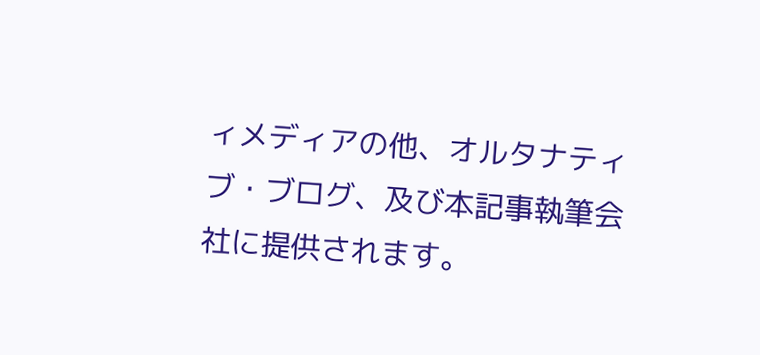ィメディアの他、オルタナティブ・ブログ、及び本記事執筆会社に提供されます。